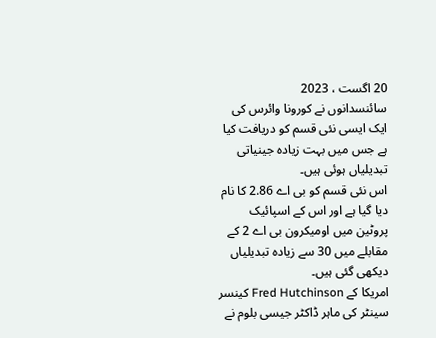20 اگست ، 2023
سائنسدانوں نے کورونا وائرس کی ایک ایسی نئی قسم کو دریافت کیا ہے جس میں بہت زیادہ جینیاتی تبدیلیاں ہوئی ہیں۔
اس نئی قسم کو بی اے 2.86 کا نام دیا گیا ہے اور اس کے اسپائیک پروٹین میں اومیکرون بی اے 2 کے مقابلے میں 30 سے زیادہ تبدیلیاں دیکھی گئی ہیں۔
امریکا کے Fred Hutchinson کینسر سینٹر کی ماہر ڈاکٹر جیسی بلوم نے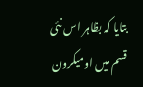بتایا کہ بظاہر اس نئی قسم میں اومیکرون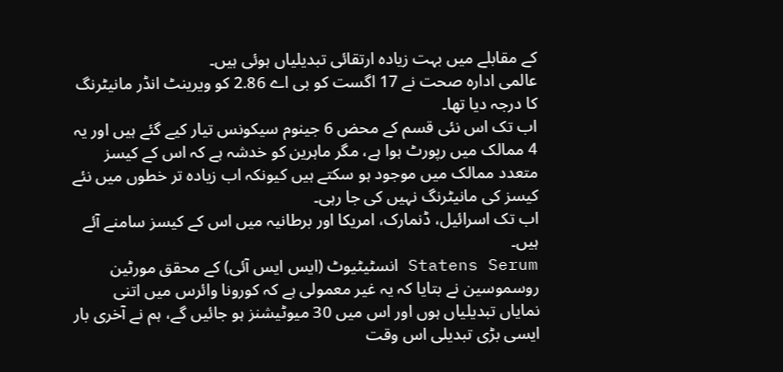کے مقابلے میں بہت زیادہ ارتقائی تبدیلیاں ہوئی ہیں۔
عالمی ادارہ صحت نے 17 اگست کو بی اے 2.86 کو ویرینٹ انڈر مانیٹرنگ کا درجہ دیا تھا۔
اب تک اس نئی قسم کے محض 6 جینوم سیکونس تیار کیے گئے ہیں اور یہ 4 ممالک میں رپورٹ ہوا ہے، مگر ماہرین کو خدشہ ہے کہ اس کے کیسز متعدد ممالک میں موجود ہو سکتے ہیں کیونکہ اب زیادہ تر خطوں میں نئے کیسز کی مانیٹرنگ نہیں کی جا رہی۔
اب تک اسرائیل، ڈنمارک، امریکا اور برطانیہ میں اس کے کیسز سامنے آئے ہیں۔
Statens Serum انسٹیٹیوٹ (ایس ایس آئی) کے محقق مورٹین روسموسین نے بتایا کہ یہ غیر معمولی ہے کہ کورونا وائرس میں اتنی نمایاں تبدیلیاں ہوں اور اس میں 30 میوٹیشنز ہو جائیں گے، ہم نے آخری بار ایسی بڑی تبدیلی اس وقت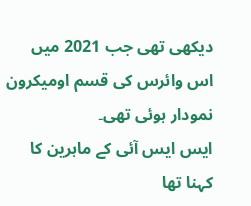دیکھی تھی جب 2021 میں اس وائرس کی قسم اومیکرون نمودار ہوئی تھی۔
ایس ایس آئی کے ماہرین کا کہنا تھا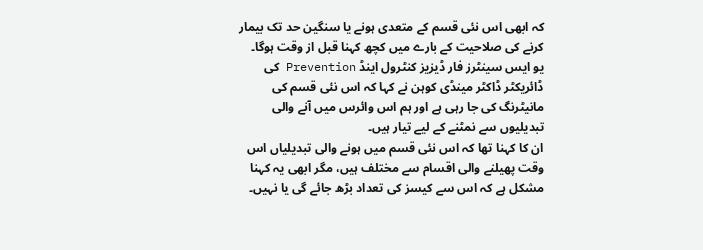کہ ابھی اس نئی قسم کے متعدی ہونے یا سنگین حد تک بیمار کرنے کی صلاحیت کے بارے میں کچھ کہنا قبل از وقت ہوگا۔
یو ایس سینٹرز فار ڈیزیز کنٹرول اینڈ Prevention کی ڈائریکٹر ڈاکٹر مینڈی کوہن نے کہا کہ اس نئی قسم کی مانیٹرنگ کی جا رہی ہے اور ہم اس وائرس میں آنے والی تبدیلیوں سے نمٹنے کے لیے تیار ہیں۔
ان کا کہنا تھا کہ اس نئی قسم میں ہونے والی تبدیلیاں اس وقت پھیلنے والی اقسام سے مختلف ہیں، مگر ابھی یہ کہنا مشکل ہے کہ اس سے کیسز کی تعداد بڑھ جائے گی یا نہیں۔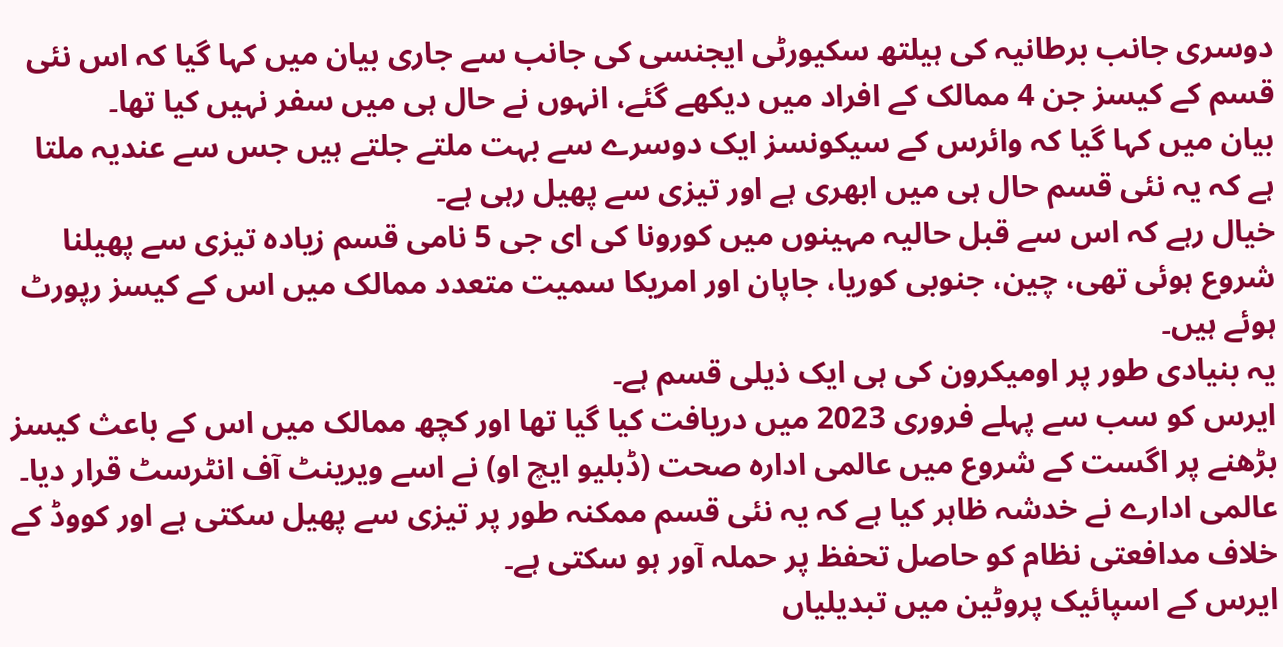دوسری جانب برطانیہ کی ہیلتھ سکیورٹی ایجنسی کی جانب سے جاری بیان میں کہا گیا کہ اس نئی قسم کے کیسز جن 4 ممالک کے افراد میں دیکھے گئے، انہوں نے حال ہی میں سفر نہیں کیا تھا۔
بیان میں کہا گیا کہ وائرس کے سیکونسز ایک دوسرے سے بہت ملتے جلتے ہیں جس سے عندیہ ملتا ہے کہ یہ نئی قسم حال ہی میں ابھری ہے اور تیزی سے پھیل رہی ہے۔
خیال رہے کہ اس سے قبل حالیہ مہینوں میں کورونا کی ای جی 5 نامی قسم زیادہ تیزی سے پھیلنا شروع ہوئی تھی، چین، جنوبی کوریا، جاپان اور امریکا سمیت متعدد ممالک میں اس کے کیسز رپورٹ ہوئے ہیں۔
یہ بنیادی طور پر اومیکرون کی ہی ایک ذیلی قسم ہے۔
ایرس کو سب سے پہلے فروری 2023 میں دریافت کیا گیا تھا اور کچھ ممالک میں اس کے باعث کیسز بڑھنے پر اگست کے شروع میں عالمی ادارہ صحت (ڈبلیو ایچ او) نے اسے ویرینٹ آف انٹرسٹ قرار دیا۔
عالمی ادارے نے خدشہ ظاہر کیا ہے کہ یہ نئی قسم ممکنہ طور پر تیزی سے پھیل سکتی ہے اور کووڈ کے خلاف مدافعتی نظام کو حاصل تحفظ پر حملہ آور ہو سکتی ہے۔
ایرس کے اسپائیک پروٹین میں تبدیلیاں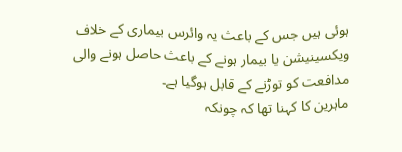ہوئی ہیں جس کے باعث یہ وائرس بیماری کے خلاف ویکسینیشن یا بیمار ہونے کے باعث حاصل ہونے والی مدافعت کو توڑنے کے قابل ہوگیا ہے۔
ماہرین کا کہنا تھا کہ چونکہ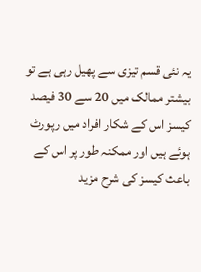یہ نئی قسم تیزی سے پھیل رہی ہے تو بیشتر ممالک میں 20 سے 30 فیصد کیسز اس کے شکار افراد میں رپورٹ ہوئے ہیں اور ممکنہ طور پر اس کے باعث کیسز کی شرح مزید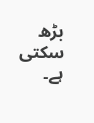بڑھ سکتی ہے۔